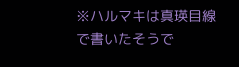※ハルマキは真瑛目線で書いたそうで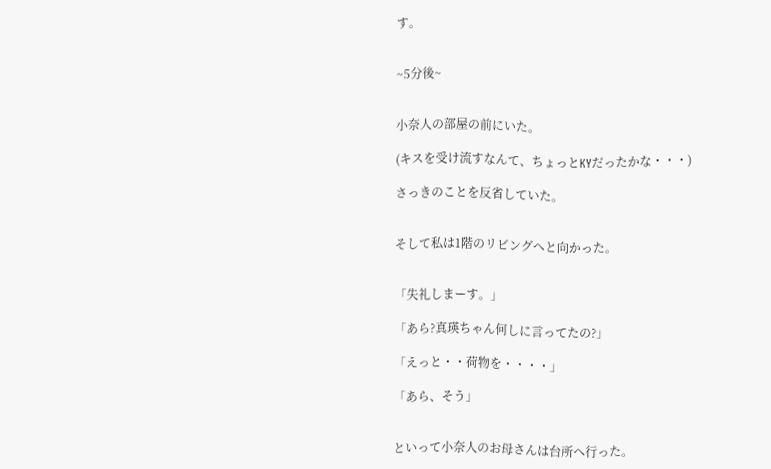す。


~5分後~


小奈人の部屋の前にいた。

(キスを受け流すなんて、ちょっとKYだったかな・・・)

さっきのことを反省していた。


そして私は1階のリビングへと向かった。


「失礼しまーす。」

「あら?真瑛ちゃん何しに言ってたの?」

「えっと・・荷物を・・・・」

「あら、そう」


といって小奈人のお母さんは台所へ行った。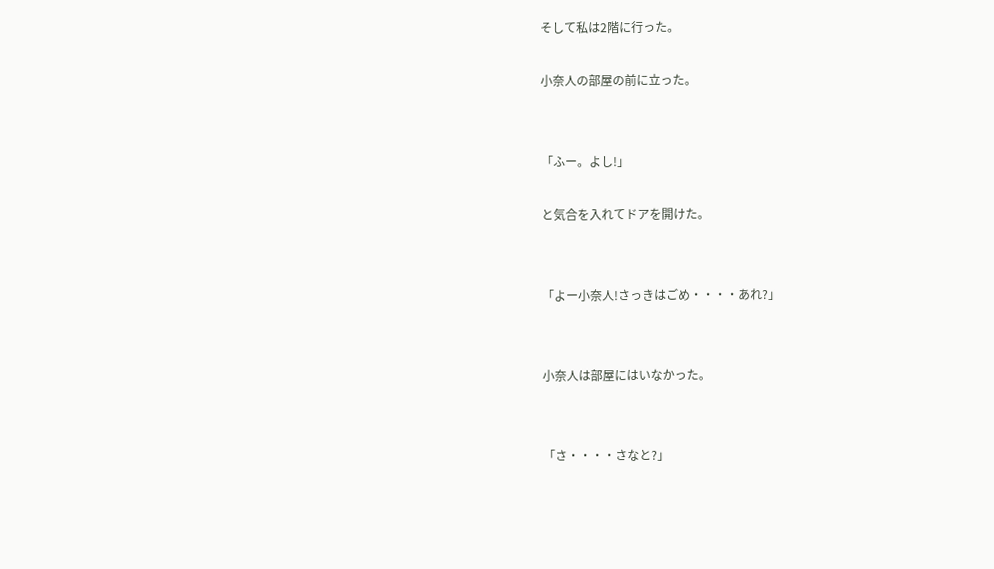そして私は2階に行った。

小奈人の部屋の前に立った。


「ふー。よし!」

と気合を入れてドアを開けた。


「よー小奈人!さっきはごめ・・・・あれ?」


小奈人は部屋にはいなかった。


「さ・・・・さなと?」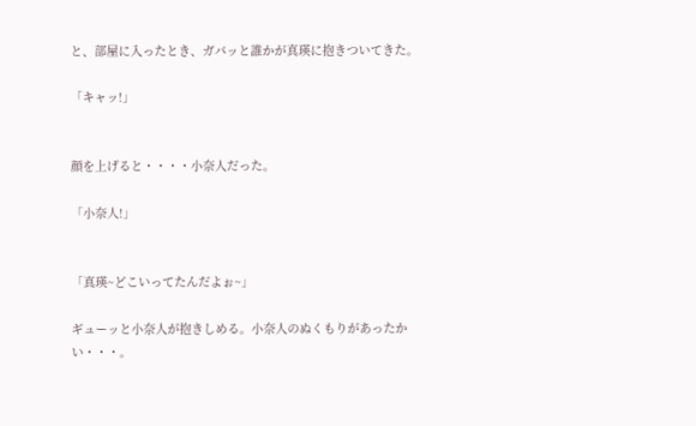と、部屋に入ったとき、ガバッと誰かが真瑛に抱きついてきた。

「キャッ!」


顔を上げると・・・・小奈人だった。

「小奈人!」


「真瑛~どこいってたんだよぉ~」

ギューッと小奈人が抱きしめる。小奈人のぬくもりがあったかい・・・。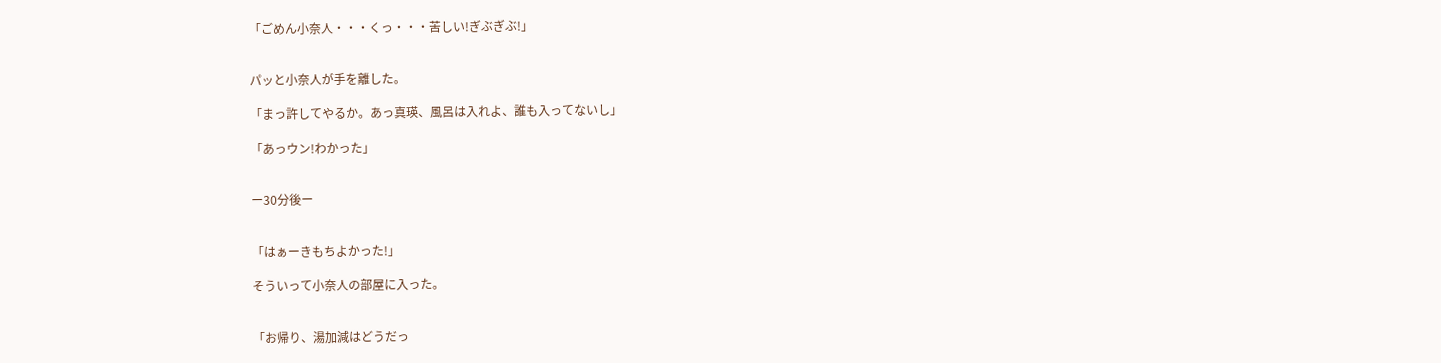「ごめん小奈人・・・くっ・・・苦しい!ぎぶぎぶ!」


パッと小奈人が手を離した。

「まっ許してやるか。あっ真瑛、風呂は入れよ、誰も入ってないし」

「あっウン!わかった」


ー30分後ー


「はぁーきもちよかった!」

そういって小奈人の部屋に入った。


「お帰り、湯加減はどうだっ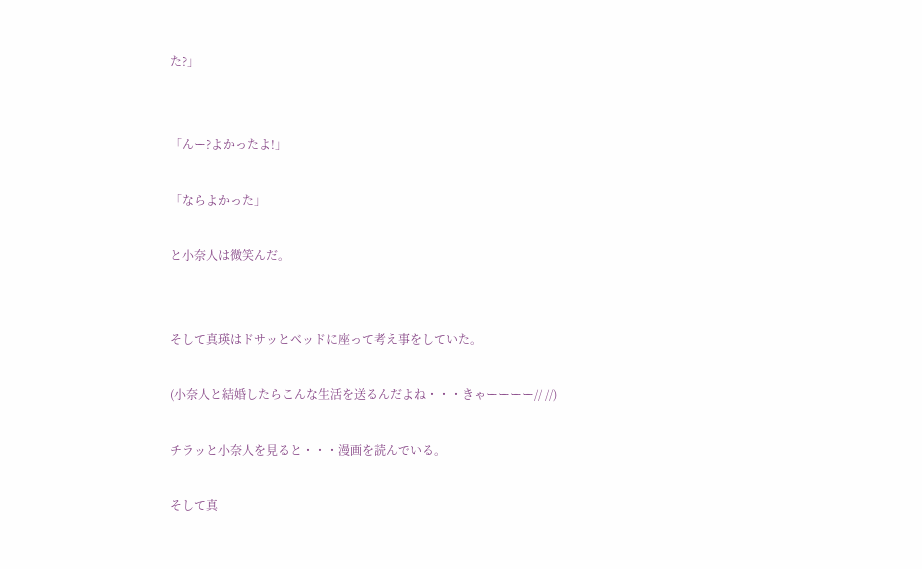た?」


「んー?よかったよ!」

「ならよかった」

と小奈人は微笑んだ。


そして真瑛はドサッとベッドに座って考え事をしていた。

(小奈人と結婚したらこんな生活を送るんだよね・・・きゃーーーー// //)

チラッと小奈人を見ると・・・漫画を読んでいる。

そして真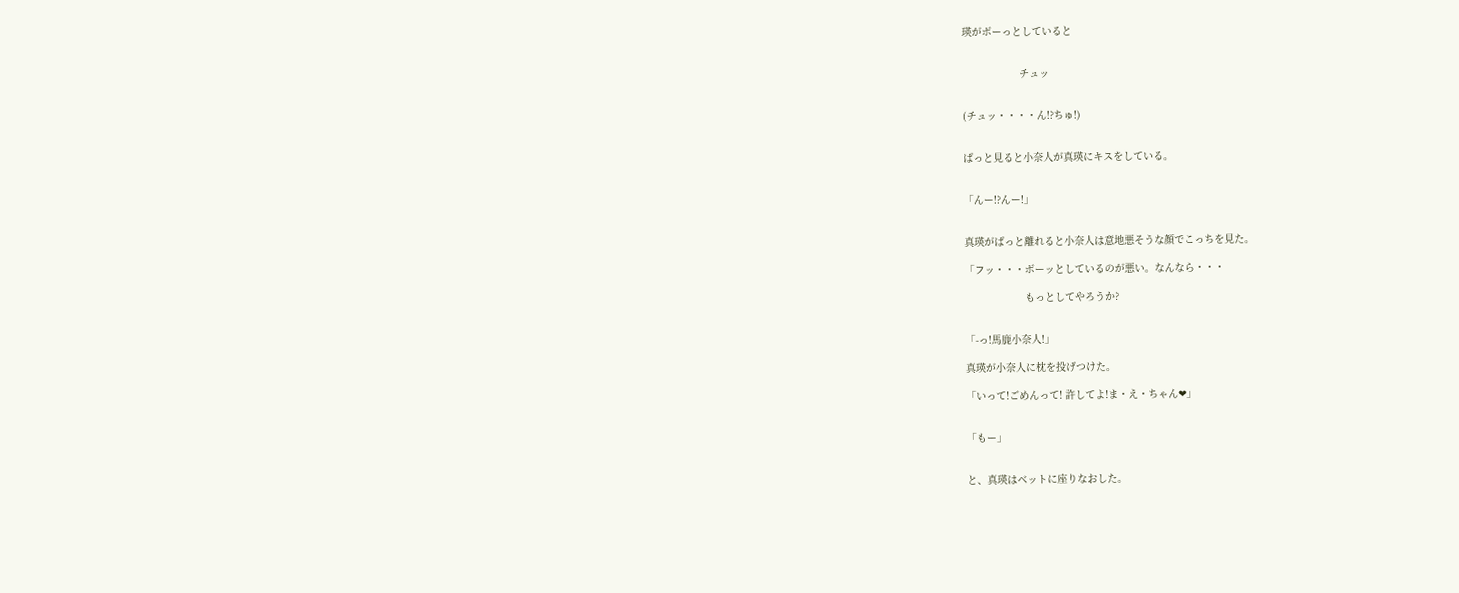瑛がボーっとしていると


                   チュッ


(チュッ・・・・ん!?ちゅ!)


ぱっと見ると小奈人が真瑛にキスをしている。


「んー!?んー!」


真瑛がぱっと離れると小奈人は意地悪そうな顔でこっちを見た。

「フッ・・・ボーッとしているのが悪い。なんなら・・・

                    もっとしてやろうか?


「-っ!馬鹿小奈人!」

真瑛が小奈人に枕を投げつけた。

「いって!ごめんって! 許してよ!ま・え・ちゃん❤」


「もー」


と、真瑛はベットに座りなおした。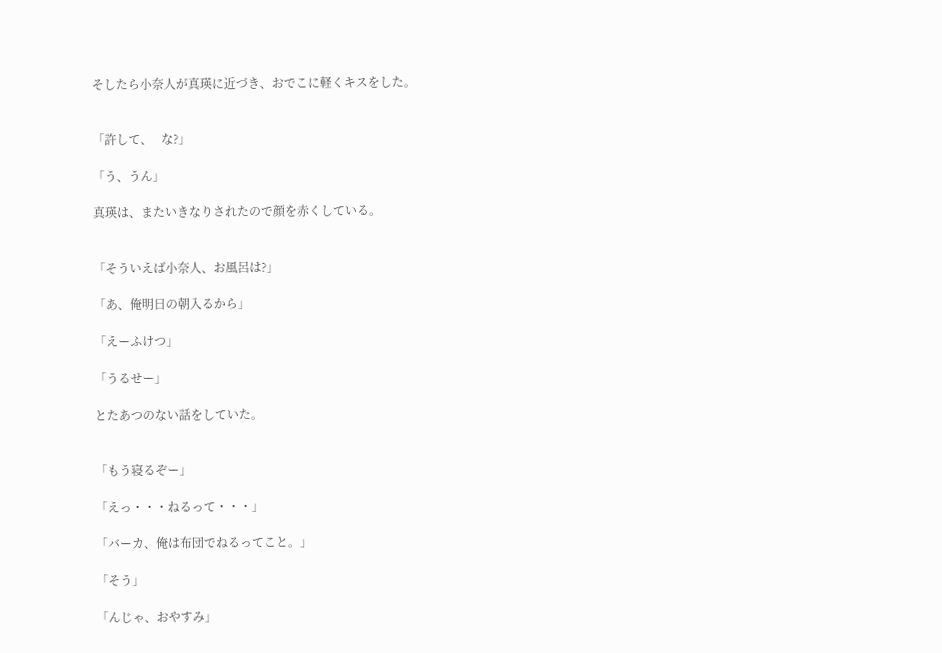そしたら小奈人が真瑛に近づき、おでこに軽くキスをした。


「許して、   な?」

「う、うん」

真瑛は、またいきなりされたので顔を赤くしている。


「そういえば小奈人、お風呂は?」

「あ、俺明日の朝入るから」

「えーふけつ」

「うるせー」

とたあつのない話をしていた。


「もう寝るぞー」

「えっ・・・ねるって・・・」

「バーカ、俺は布団でねるってこと。」

「そう」

「んじゃ、おやすみ」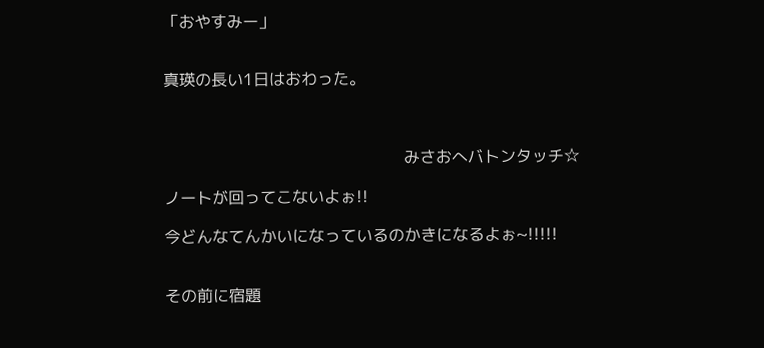「おやすみー」


真瑛の長い1日はおわった。



                                                みさおへバトンタッチ☆

ノートが回ってこないよぉ!!

今どんなてんかいになっているのかきになるよぉ~!!!!!


その前に宿題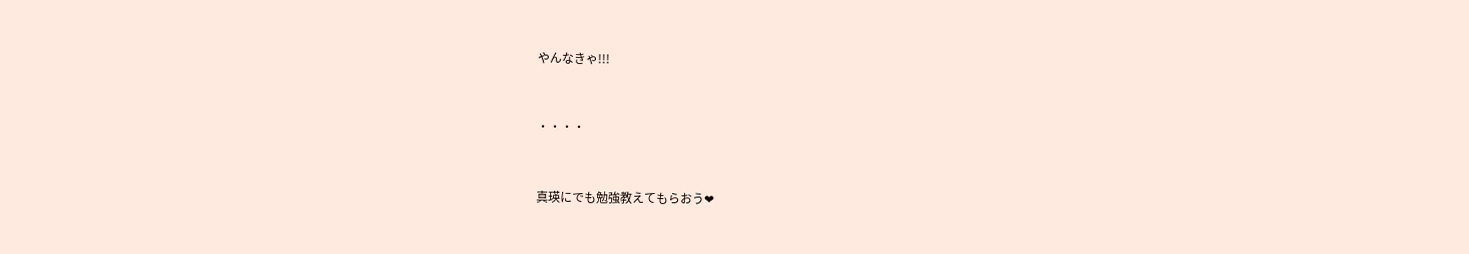やんなきゃ!!!


・・・・


真瑛にでも勉強教えてもらおう❤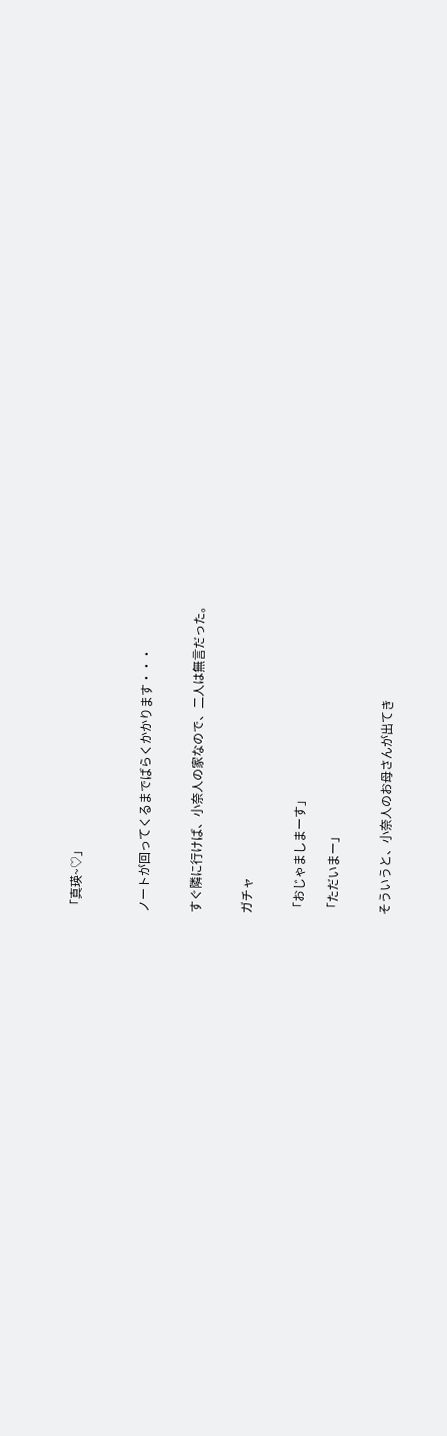「真瑛~♡」



ノートが回ってくるまでばらくかかります・・・


すぐ隣に行けば、小奈人の家なので、二人は無言だった。


ガチャ


「おじゃましまーす」

「ただいまー」


そういうと、小奈人のお母さんが出てき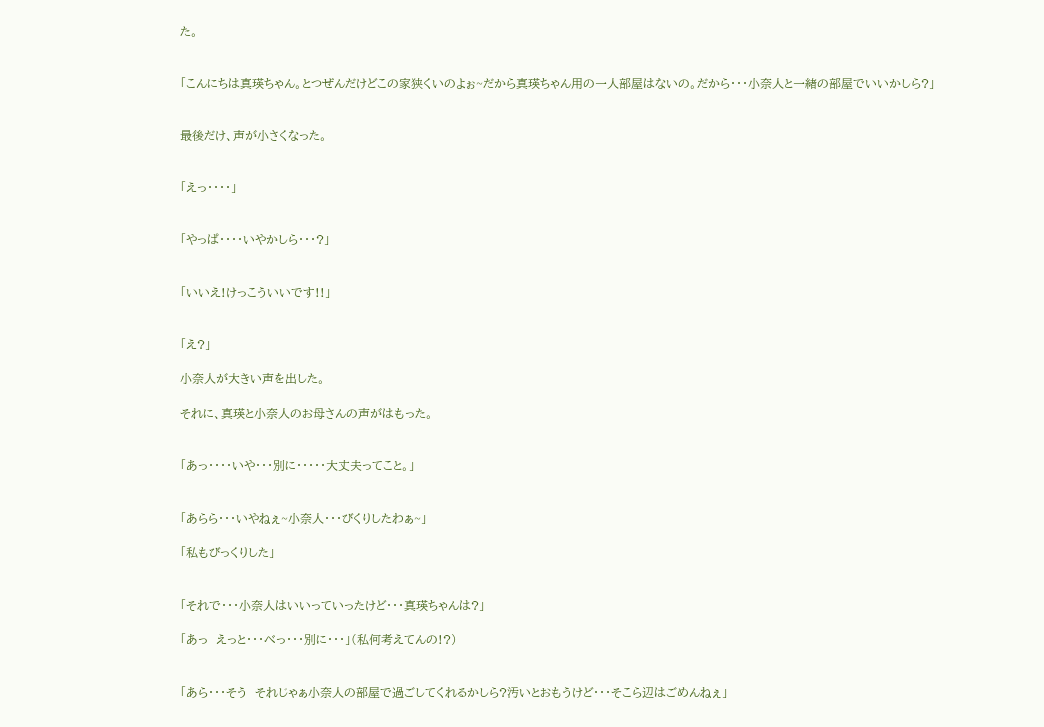た。


「こんにちは真瑛ちゃん。とつぜんだけどこの家狭くいのよぉ~だから真瑛ちゃん用の一人部屋はないの。だから・・・小奈人と一緒の部屋でいいかしら?」


最後だけ、声が小さくなった。


「えっ・・・・」


「やっぱ・・・・いやかしら・・・?」


「いいえ!けっこういいです!!」


「え?」

小奈人が大きい声を出した。

それに、真瑛と小奈人のお母さんの声がはもった。


「あっ・・・・いや・・・別に・・・・・大丈夫ってこと。」


「あらら・・・いやねぇ~小奈人・・・びくりしたわぁ~」

「私もびっくりした」


「それで・・・小奈人はいいっていったけど・・・真瑛ちゃんは?」

「あっ  えっと・・・べっ・・・別に・・・」(私何考えてんの!?)


「あら・・・そう  それじゃぁ小奈人の部屋で過ごしてくれるかしら?汚いとおもうけど・・・そこら辺はごめんねぇ」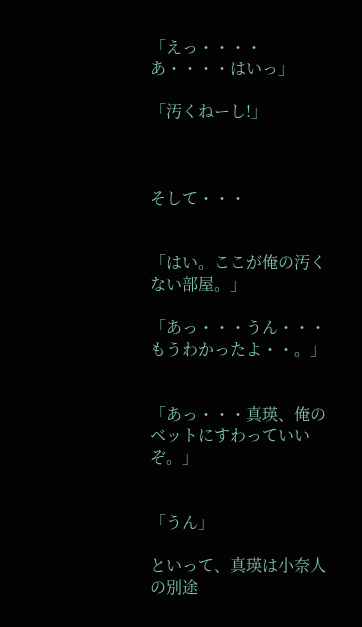「えっ・・・・あ・・・・はいっ」

「汚くねーし!」



そして・・・


「はい。ここが俺の汚くない部屋。」

「あっ・・・うん・・・もうわかったよ・・。」


「あっ・・・真瑛、俺のベットにすわっていいぞ。」


「うん」

といって、真瑛は小奈人の別途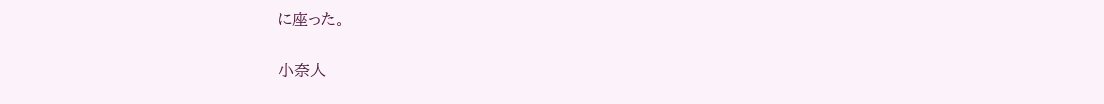に座った。

小奈人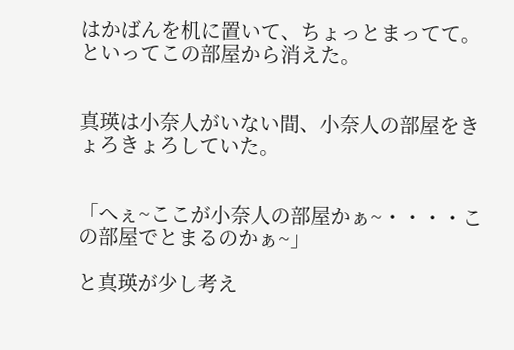はかばんを机に置いて、ちょっとまってて。といってこの部屋から消えた。


真瑛は小奈人がいない間、小奈人の部屋をきょろきょろしていた。


「へぇ~ここが小奈人の部屋かぁ~・・・・この部屋でとまるのかぁ~」

と真瑛が少し考え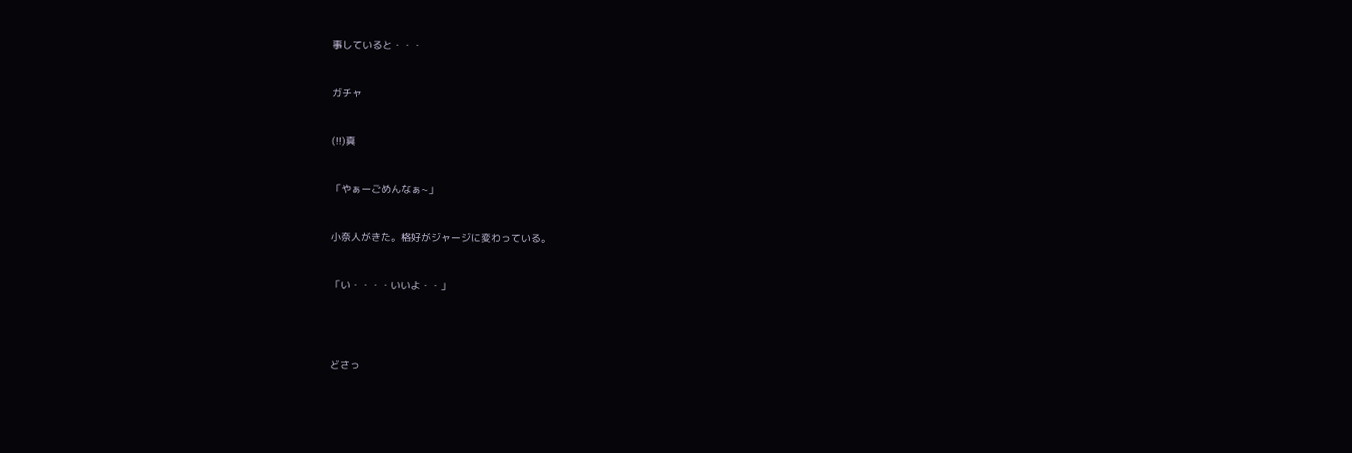事していると・・・


ガチャ


(!!)真


「やぁーごめんなぁ~」


小奈人がきた。格好がジャージに変わっている。


「い・・・・いいよ・・」




どさっ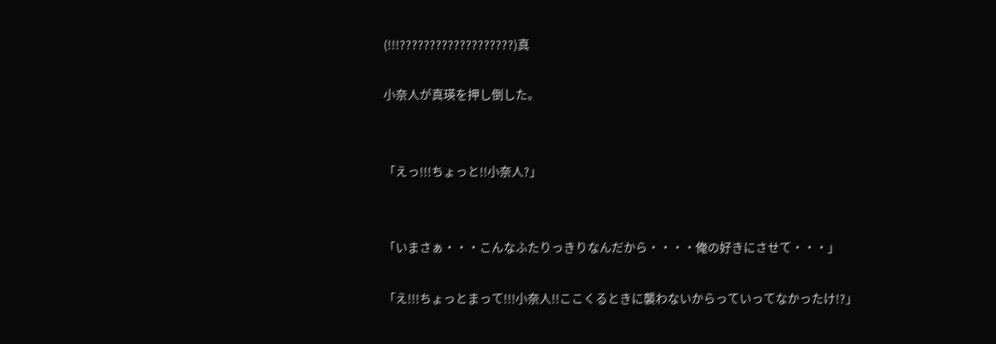(!!!???????????????????)真

小奈人が真瑛を押し倒した。


「えっ!!!ちょっと!!小奈人?」


「いまさぁ・・・こんなふたりっきりなんだから・・・・俺の好きにさせて・・・」

「え!!!ちょっとまって!!!小奈人!!ここくるときに襲わないからっていってなかったけ!?」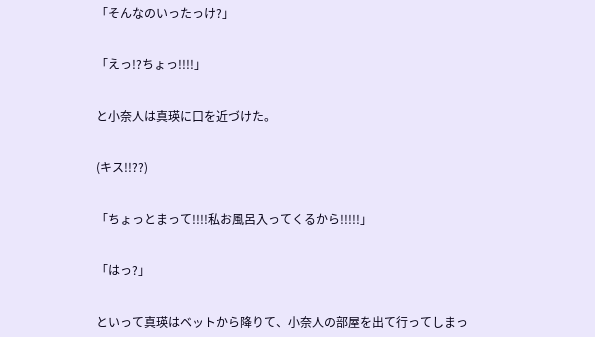「そんなのいったっけ?」


「えっ!?ちょっ!!!!」


と小奈人は真瑛に口を近づけた。


(キス!!??)


「ちょっとまって!!!!私お風呂入ってくるから!!!!!」


「はっ?」


といって真瑛はベットから降りて、小奈人の部屋を出て行ってしまっ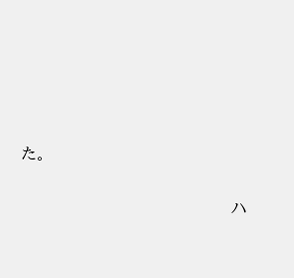た。


                                          ハ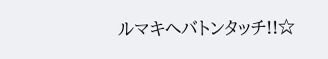ルマキへバトンタッチ!!☆